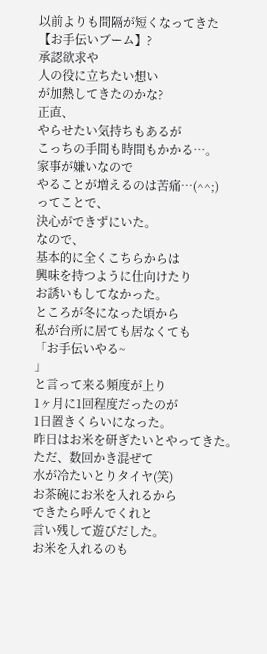以前よりも間隔が短くなってきた
【お手伝いブーム】?
承認欲求や
人の役に立ちたい想い
が加熱してきたのかな?
正直、
やらせたい気持ちもあるが
こっちの手間も時間もかかる…。
家事が嫌いなので
やることが増えるのは苦痛…(^^;)
ってことで、
決心ができずにいた。
なので、
基本的に全くこちらからは
興味を持つように仕向けたり
お誘いもしてなかった。
ところが冬になった頃から
私が台所に居ても居なくても
「お手伝いやる~
」
と言って来る頻度が上り
1ヶ月に1回程度だったのが
1日置きくらいになった。
昨日はお米を研ぎたいとやってきた。
ただ、数回かき混ぜて
水が冷たいとりタイヤ(笑)
お茶碗にお米を入れるから
できたら呼んでくれと
言い残して遊びだした。
お米を入れるのも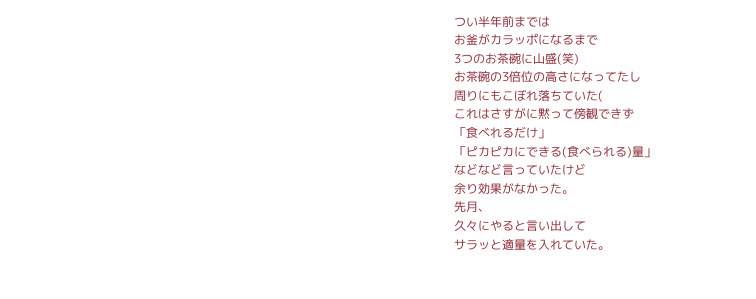つい半年前までは
お釜がカラッポになるまで
3つのお茶碗に山盛(笑)
お茶碗の3倍位の高さになってたし
周りにもこぼれ落ちていた(
これはさすがに黙って傍観できず
「食べれるだけ」
「ピカピカにできる(食べられる)量」
などなど言っていたけど
余り効果がなかった。
先月、
久々にやると言い出して
サラッと適量を入れていた。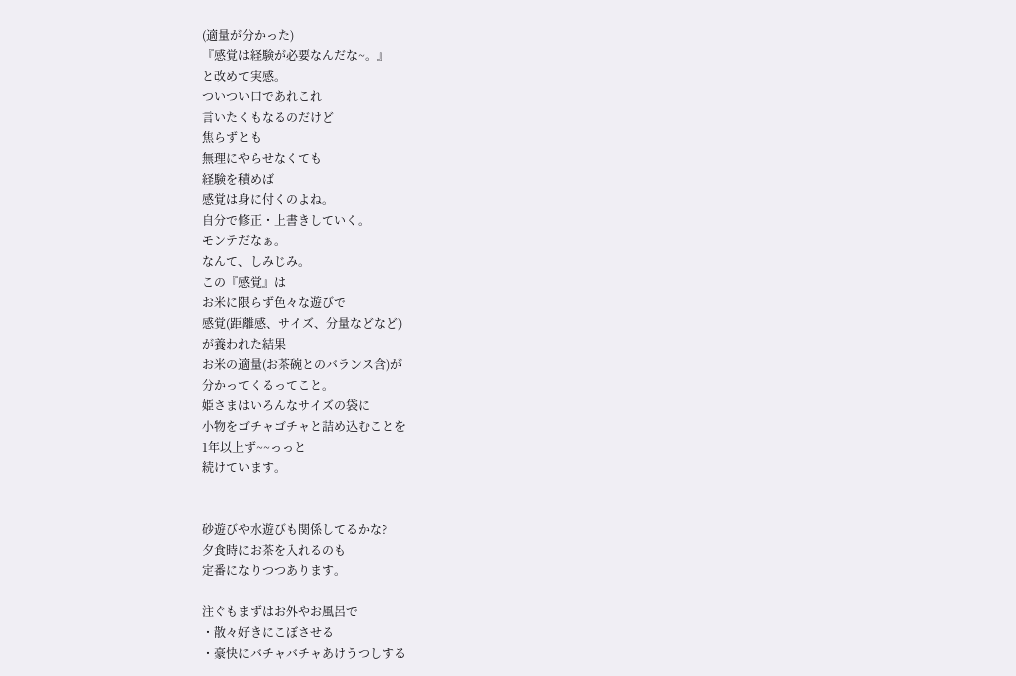(適量が分かった)
『感覚は経験が必要なんだな~。』
と改めて実感。
ついつい口であれこれ
言いたくもなるのだけど
焦らずとも
無理にやらせなくても
経験を積めば
感覚は身に付くのよね。
自分で修正・上書きしていく。
モンテだなぁ。
なんて、しみじみ。
この『感覚』は
お米に限らず色々な遊びで
感覚(距離感、サイズ、分量などなど)
が養われた結果
お米の適量(お茶碗とのバランス含)が
分かってくるってこと。
姫さまはいろんなサイズの袋に
小物をゴチャゴチャと詰め込むことを
1年以上ず~~っっと
続けています。


砂遊びや水遊びも関係してるかな?
夕食時にお茶を入れるのも
定番になりつつあります。

注ぐもまずはお外やお風呂で
・散々好きにこぼさせる
・豪快にバチャバチャあけうつしする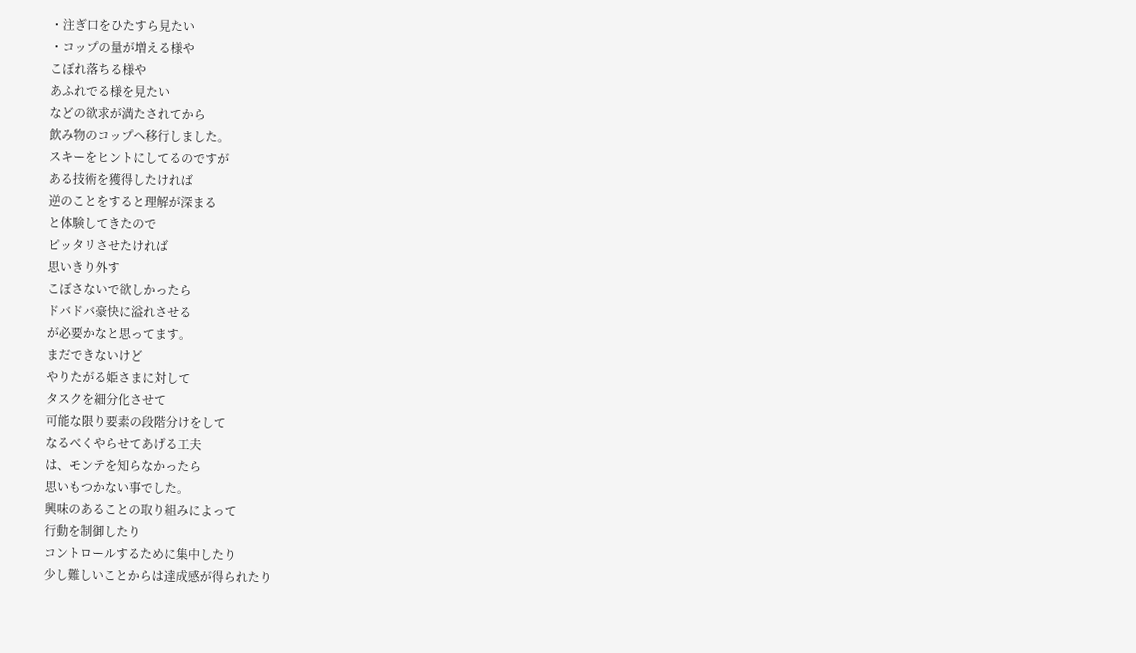・注ぎ口をひたすら見たい
・コップの量が増える様や
こぼれ落ちる様や
あふれでる様を見たい
などの欲求が満たされてから
飲み物のコップへ移行しました。
スキーをヒントにしてるのですが
ある技術を獲得したければ
逆のことをすると理解が深まる
と体験してきたので
ピッタリさせたければ
思いきり外す
こぼさないで欲しかったら
ドバドバ豪快に溢れさせる
が必要かなと思ってます。
まだできないけど
やりたがる姫さまに対して
タスクを細分化させて
可能な限り要素の段階分けをして
なるべくやらせてあげる工夫
は、モンテを知らなかったら
思いもつかない事でした。
興味のあることの取り組みによって
行動を制御したり
コントロールするために集中したり
少し難しいことからは達成感が得られたり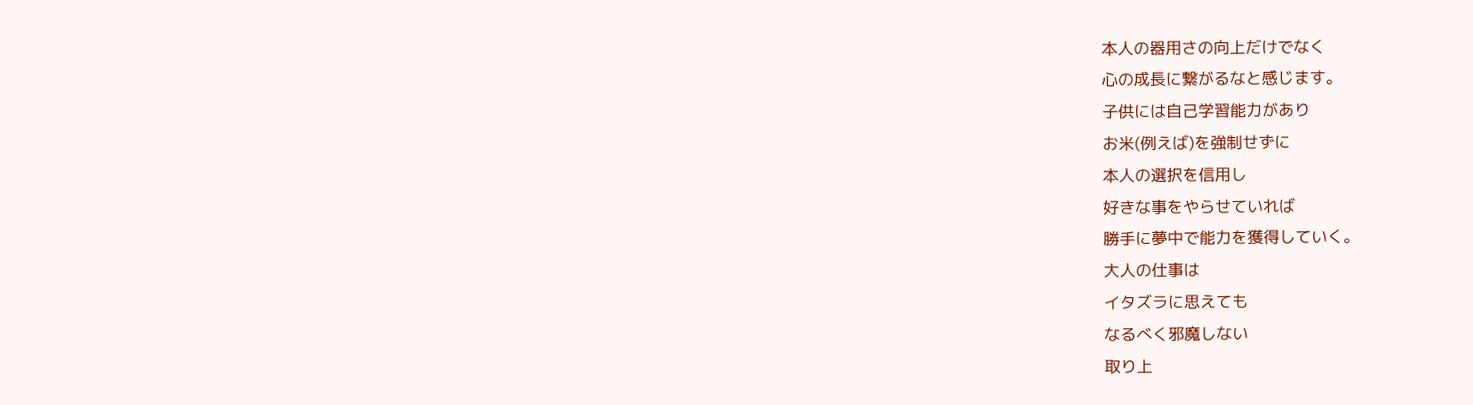本人の器用さの向上だけでなく
心の成長に繋がるなと感じます。
子供には自己学習能力があり
お米(例えば)を強制せずに
本人の選択を信用し
好きな事をやらせていれば
勝手に夢中で能力を獲得していく。
大人の仕事は
イタズラに思えても
なるべく邪魔しない
取り上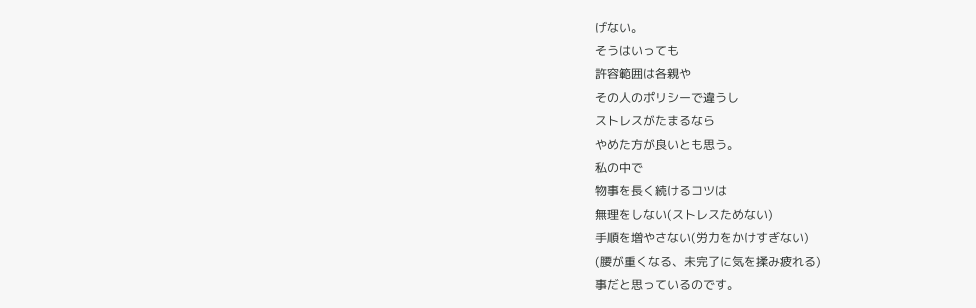げない。
そうはいっても
許容範囲は各親や
その人のポリシーで違うし
ストレスがたまるなら
やめた方が良いとも思う。
私の中で
物事を長く続けるコツは
無理をしない(ストレスためない)
手順を増やさない(労力をかけすぎない)
(腰が重くなる、未完了に気を揉み疲れる)
事だと思っているのです。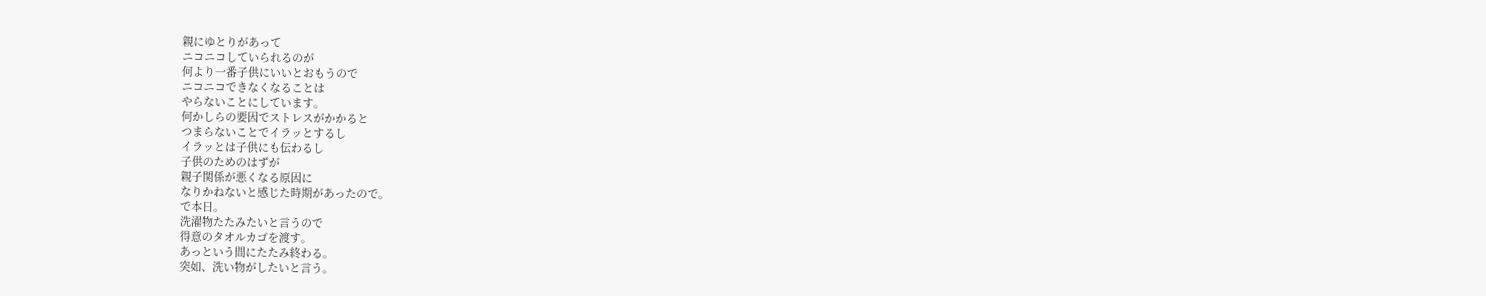親にゆとりがあって
ニコニコしていられるのが
何より一番子供にいいとおもうので
ニコニコできなくなることは
やらないことにしています。
何かしらの要因でストレスがかかると
つまらないことでイラッとするし
イラッとは子供にも伝わるし
子供のためのはずが
親子関係が悪くなる原因に
なりかねないと感じた時期があったので。
で本日。
洗濯物たたみたいと言うので
得意のタオルカゴを渡す。
あっという間にたたみ終わる。
突如、洗い物がしたいと言う。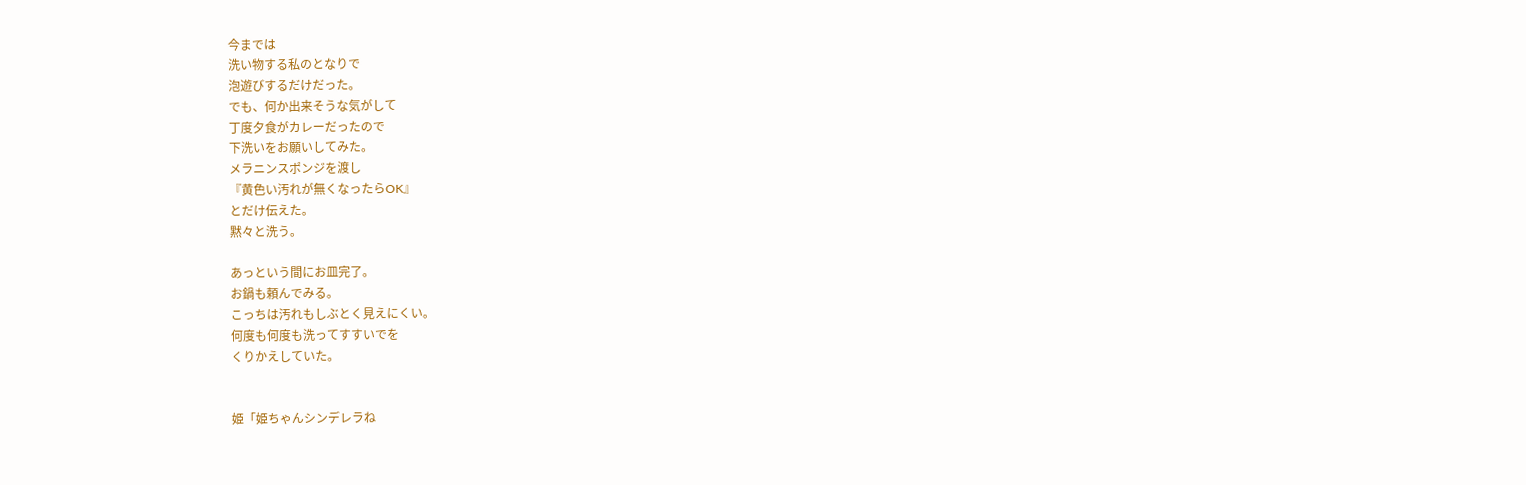今までは
洗い物する私のとなりで
泡遊びするだけだった。
でも、何か出来そうな気がして
丁度夕食がカレーだったので
下洗いをお願いしてみた。
メラニンスポンジを渡し
『黄色い汚れが無くなったらOK』
とだけ伝えた。
黙々と洗う。

あっという間にお皿完了。
お鍋も頼んでみる。
こっちは汚れもしぶとく見えにくい。
何度も何度も洗ってすすいでを
くりかえしていた。


姫「姫ちゃんシンデレラね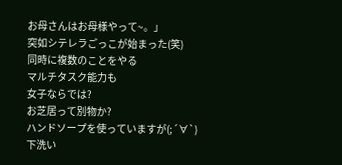お母さんはお母様やって~。」
突如シテレラごっこが始まった(笑)
同時に複数のことをやる
マルチタスク能力も
女子ならでは?
お芝居って別物か?
ハンドソープを使っていますが(;´∀`)
下洗い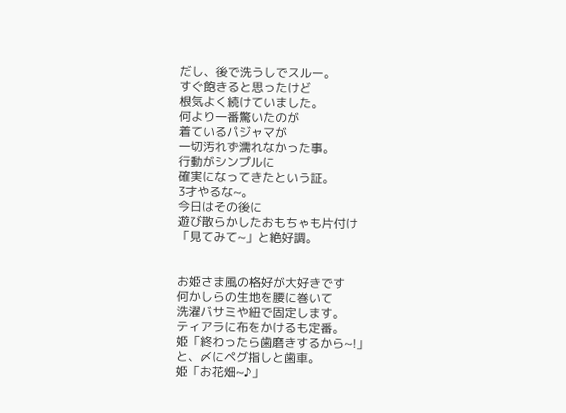だし、後で洗うしでスルー。
すぐ飽きると思ったけど
根気よく続けていました。
何より一番驚いたのが
着ているパジャマが
一切汚れず濡れなかった事。
行動がシンプルに
確実になってきたという証。
3才やるな~。
今日はその後に
遊び散らかしたおもちゃも片付け
「見てみて~」と絶好調。


お姫さま風の格好が大好きです
何かしらの生地を腰に巻いて
洗濯バサミや紐で固定します。
ティアラに布をかけるも定番。
姫「終わったら歯磨きするから~!」
と、〆にペグ指しと歯車。
姫「お花畑~♪」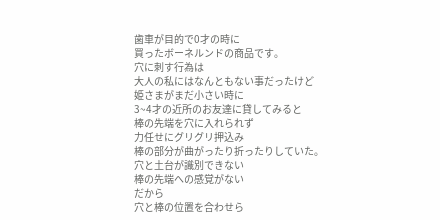歯車が目的で0才の時に
買ったボーネルンドの商品です。
穴に刺す行為は
大人の私にはなんともない事だったけど
姫さまがまだ小さい時に
3~4才の近所のお友達に貸してみると
棒の先端を穴に入れられず
力任せにグリグリ押込み
棒の部分が曲がったり折ったりしていた。
穴と土台が識別できない
棒の先端への感覚がない
だから
穴と棒の位置を合わせら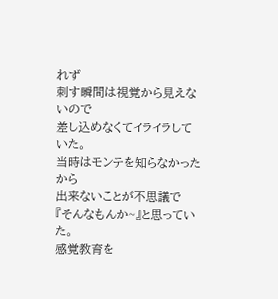れず
刺す瞬間は視覚から見えないので
差し込めなくてイライラしていた。
当時はモンテを知らなかったから
出来ないことが不思議で
『そんなもんか~』と思っていた。
感覚教育を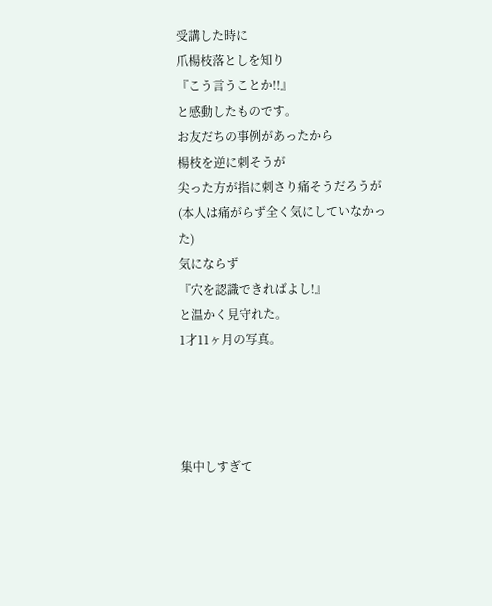受講した時に
爪楊枝落としを知り
『こう言うことか!!』
と感動したものです。
お友だちの事例があったから
楊枝を逆に刺そうが
尖った方が指に刺さり痛そうだろうが
(本人は痛がらず全く気にしていなかった)
気にならず
『穴を認識できればよし!』
と温かく見守れた。
1才11ヶ月の写真。




集中しすぎて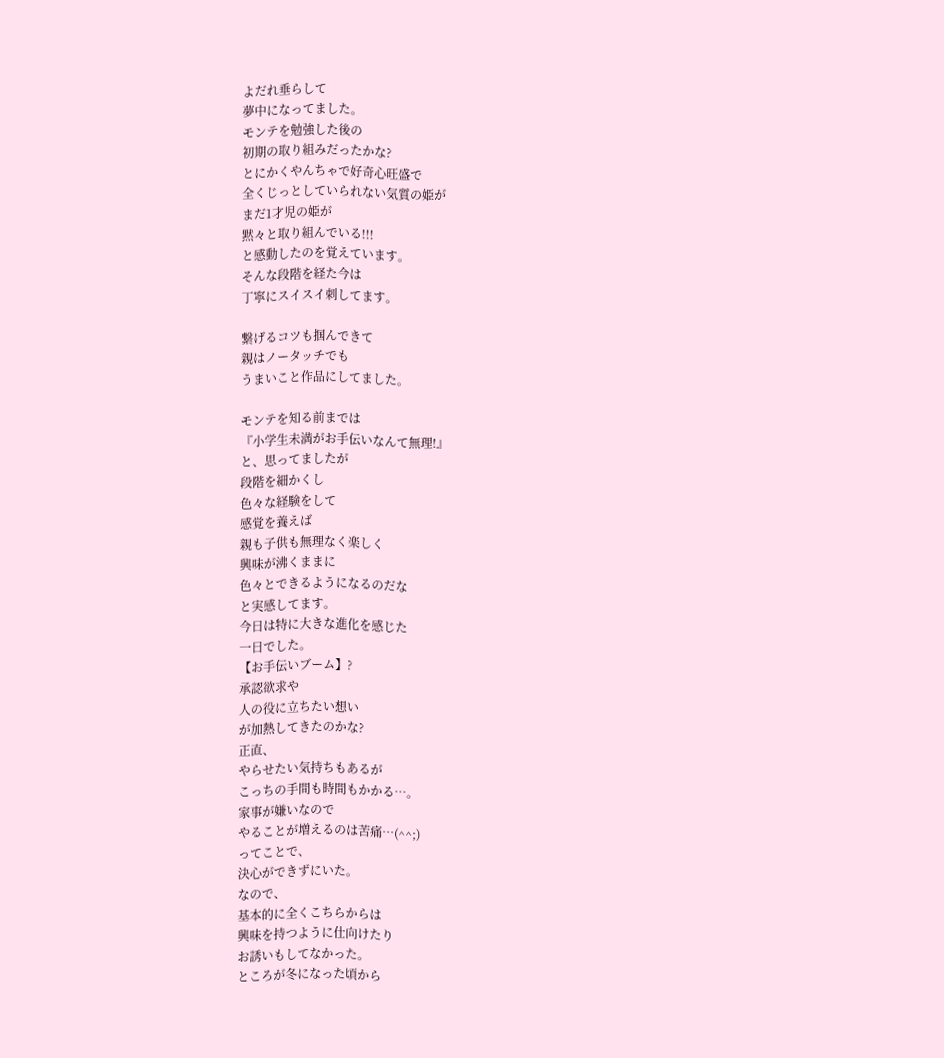よだれ垂らして
夢中になってました。
モンテを勉強した後の
初期の取り組みだったかな?
とにかくやんちゃで好奇心旺盛で
全くじっとしていられない気質の姫が
まだ1才児の姫が
黙々と取り組んでいる!!!
と感動したのを覚えています。
そんな段階を経た今は
丁寧にスイスイ刺してます。

繋げるコツも掴んできて
親はノータッチでも
うまいこと作品にしてました。

モンテを知る前までは
『小学生未満がお手伝いなんて無理!』
と、思ってましたが
段階を細かくし
色々な経験をして
感覚を養えば
親も子供も無理なく楽しく
興味が沸くままに
色々とできるようになるのだな
と実感してます。
今日は特に大きな進化を感じた
一日でした。
【お手伝いブーム】?
承認欲求や
人の役に立ちたい想い
が加熱してきたのかな?
正直、
やらせたい気持ちもあるが
こっちの手間も時間もかかる…。
家事が嫌いなので
やることが増えるのは苦痛…(^^;)
ってことで、
決心ができずにいた。
なので、
基本的に全くこちらからは
興味を持つように仕向けたり
お誘いもしてなかった。
ところが冬になった頃から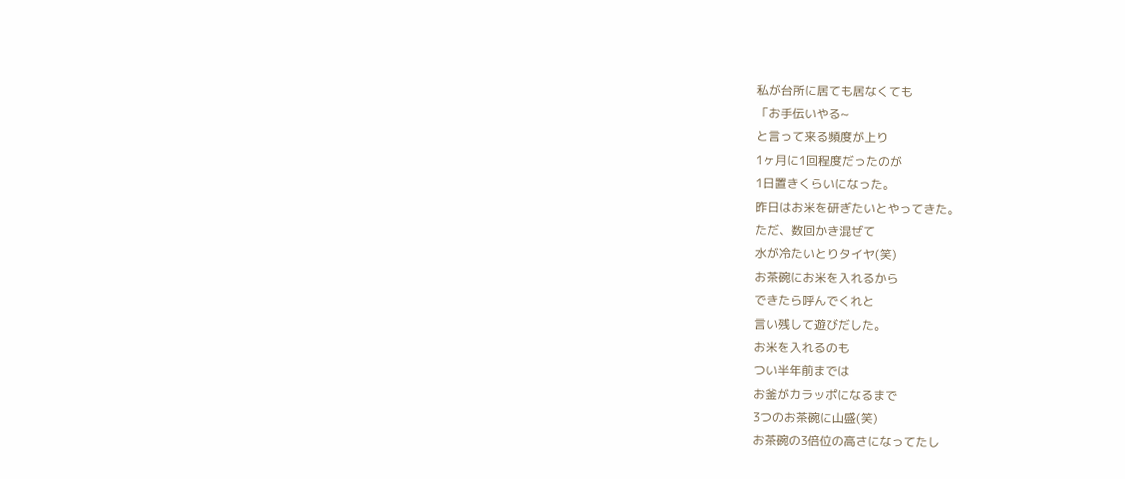私が台所に居ても居なくても
「お手伝いやる~
と言って来る頻度が上り
1ヶ月に1回程度だったのが
1日置きくらいになった。
昨日はお米を研ぎたいとやってきた。
ただ、数回かき混ぜて
水が冷たいとりタイヤ(笑)
お茶碗にお米を入れるから
できたら呼んでくれと
言い残して遊びだした。
お米を入れるのも
つい半年前までは
お釜がカラッポになるまで
3つのお茶碗に山盛(笑)
お茶碗の3倍位の高さになってたし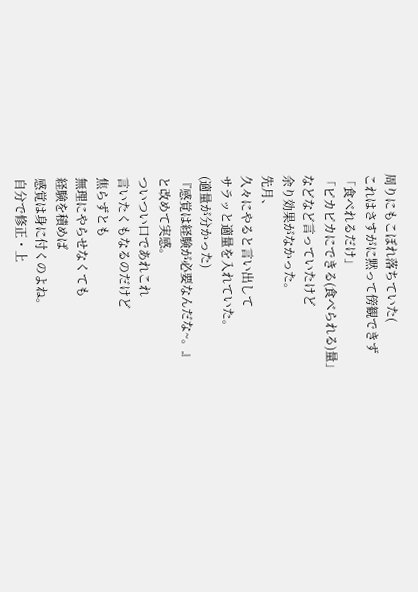周りにもこぼれ落ちていた(
これはさすがに黙って傍観できず
「食べれるだけ」
「ピカピカにできる(食べられる)量」
などなど言っていたけど
余り効果がなかった。
先月、
久々にやると言い出して
サラッと適量を入れていた。
(適量が分かった)
『感覚は経験が必要なんだな~。』
と改めて実感。
ついつい口であれこれ
言いたくもなるのだけど
焦らずとも
無理にやらせなくても
経験を積めば
感覚は身に付くのよね。
自分で修正・上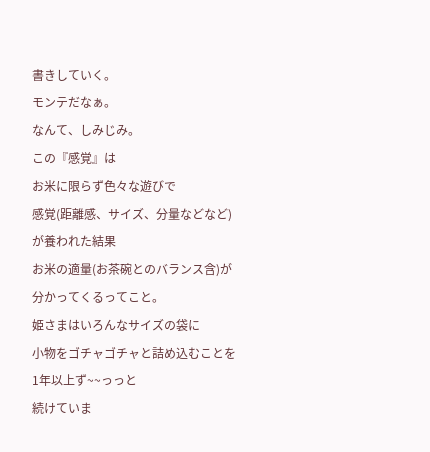書きしていく。
モンテだなぁ。
なんて、しみじみ。
この『感覚』は
お米に限らず色々な遊びで
感覚(距離感、サイズ、分量などなど)
が養われた結果
お米の適量(お茶碗とのバランス含)が
分かってくるってこと。
姫さまはいろんなサイズの袋に
小物をゴチャゴチャと詰め込むことを
1年以上ず~~っっと
続けていま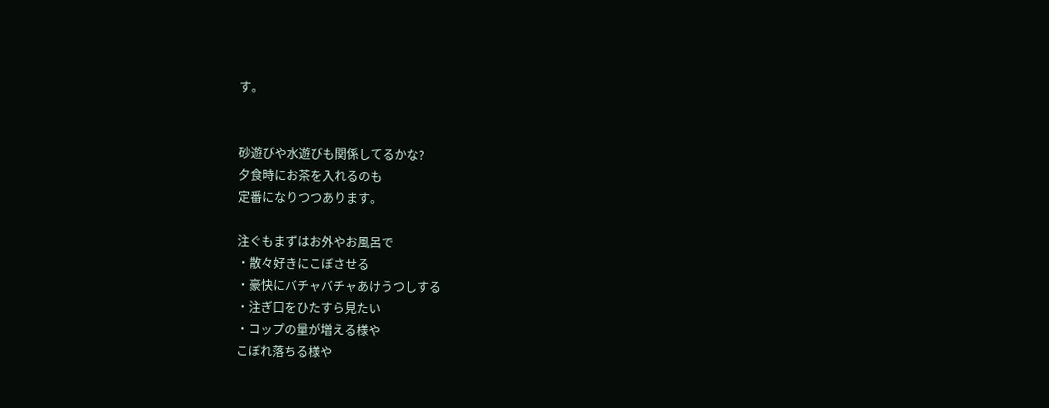す。


砂遊びや水遊びも関係してるかな?
夕食時にお茶を入れるのも
定番になりつつあります。

注ぐもまずはお外やお風呂で
・散々好きにこぼさせる
・豪快にバチャバチャあけうつしする
・注ぎ口をひたすら見たい
・コップの量が増える様や
こぼれ落ちる様や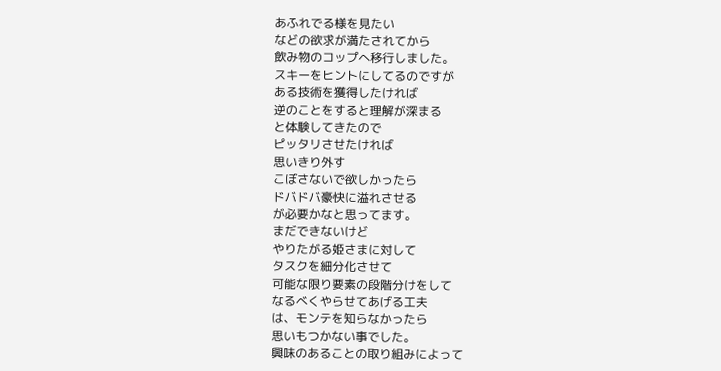あふれでる様を見たい
などの欲求が満たされてから
飲み物のコップへ移行しました。
スキーをヒントにしてるのですが
ある技術を獲得したければ
逆のことをすると理解が深まる
と体験してきたので
ピッタリさせたければ
思いきり外す
こぼさないで欲しかったら
ドバドバ豪快に溢れさせる
が必要かなと思ってます。
まだできないけど
やりたがる姫さまに対して
タスクを細分化させて
可能な限り要素の段階分けをして
なるべくやらせてあげる工夫
は、モンテを知らなかったら
思いもつかない事でした。
興味のあることの取り組みによって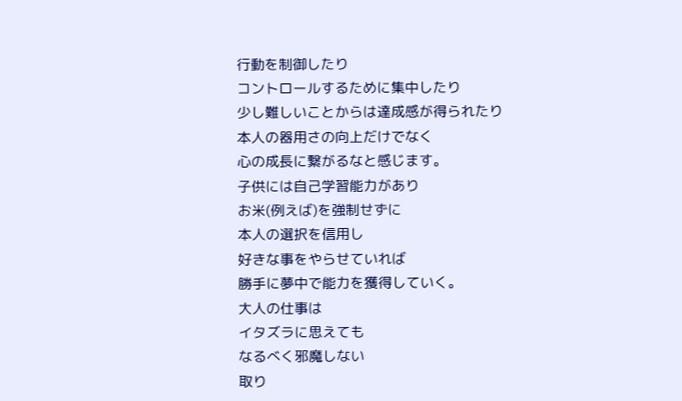行動を制御したり
コントロールするために集中したり
少し難しいことからは達成感が得られたり
本人の器用さの向上だけでなく
心の成長に繋がるなと感じます。
子供には自己学習能力があり
お米(例えば)を強制せずに
本人の選択を信用し
好きな事をやらせていれば
勝手に夢中で能力を獲得していく。
大人の仕事は
イタズラに思えても
なるべく邪魔しない
取り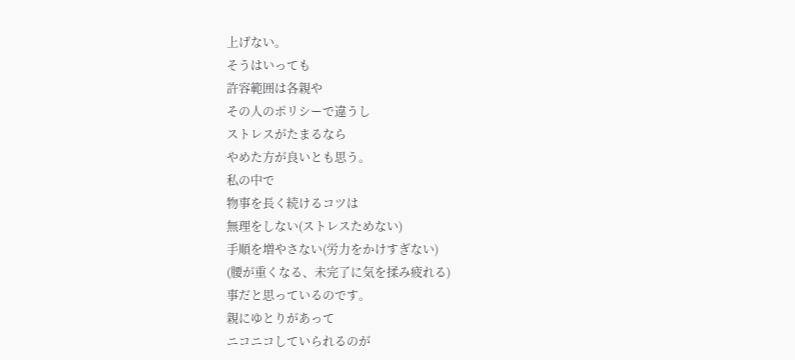上げない。
そうはいっても
許容範囲は各親や
その人のポリシーで違うし
ストレスがたまるなら
やめた方が良いとも思う。
私の中で
物事を長く続けるコツは
無理をしない(ストレスためない)
手順を増やさない(労力をかけすぎない)
(腰が重くなる、未完了に気を揉み疲れる)
事だと思っているのです。
親にゆとりがあって
ニコニコしていられるのが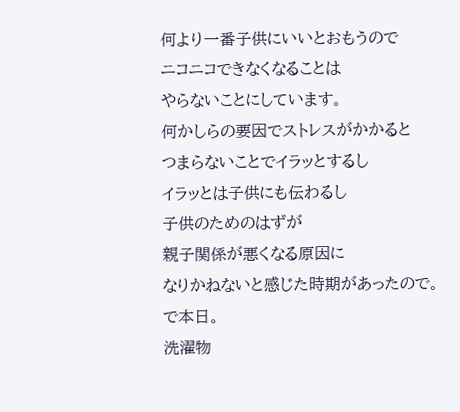何より一番子供にいいとおもうので
ニコニコできなくなることは
やらないことにしています。
何かしらの要因でストレスがかかると
つまらないことでイラッとするし
イラッとは子供にも伝わるし
子供のためのはずが
親子関係が悪くなる原因に
なりかねないと感じた時期があったので。
で本日。
洗濯物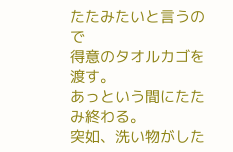たたみたいと言うので
得意のタオルカゴを渡す。
あっという間にたたみ終わる。
突如、洗い物がした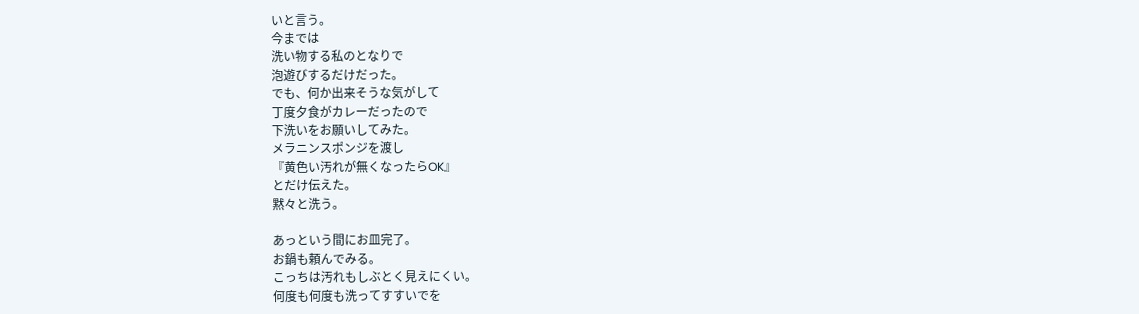いと言う。
今までは
洗い物する私のとなりで
泡遊びするだけだった。
でも、何か出来そうな気がして
丁度夕食がカレーだったので
下洗いをお願いしてみた。
メラニンスポンジを渡し
『黄色い汚れが無くなったらOK』
とだけ伝えた。
黙々と洗う。

あっという間にお皿完了。
お鍋も頼んでみる。
こっちは汚れもしぶとく見えにくい。
何度も何度も洗ってすすいでを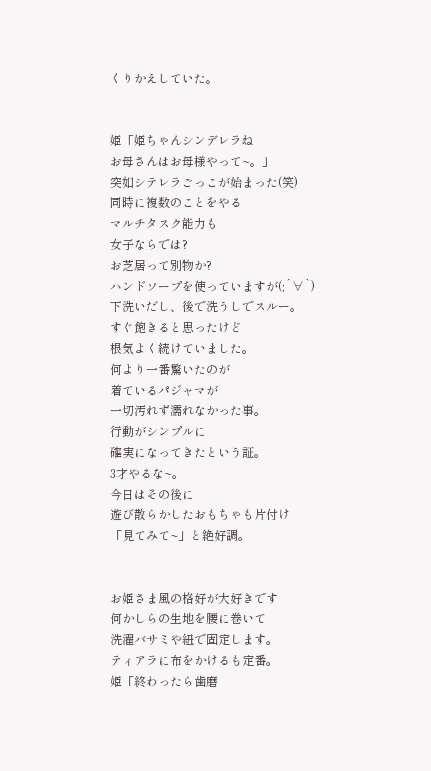くりかえしていた。


姫「姫ちゃんシンデレラね
お母さんはお母様やって~。」
突如シテレラごっこが始まった(笑)
同時に複数のことをやる
マルチタスク能力も
女子ならでは?
お芝居って別物か?
ハンドソープを使っていますが(;´∀`)
下洗いだし、後で洗うしでスルー。
すぐ飽きると思ったけど
根気よく続けていました。
何より一番驚いたのが
着ているパジャマが
一切汚れず濡れなかった事。
行動がシンプルに
確実になってきたという証。
3才やるな~。
今日はその後に
遊び散らかしたおもちゃも片付け
「見てみて~」と絶好調。


お姫さま風の格好が大好きです
何かしらの生地を腰に巻いて
洗濯バサミや紐で固定します。
ティアラに布をかけるも定番。
姫「終わったら歯磨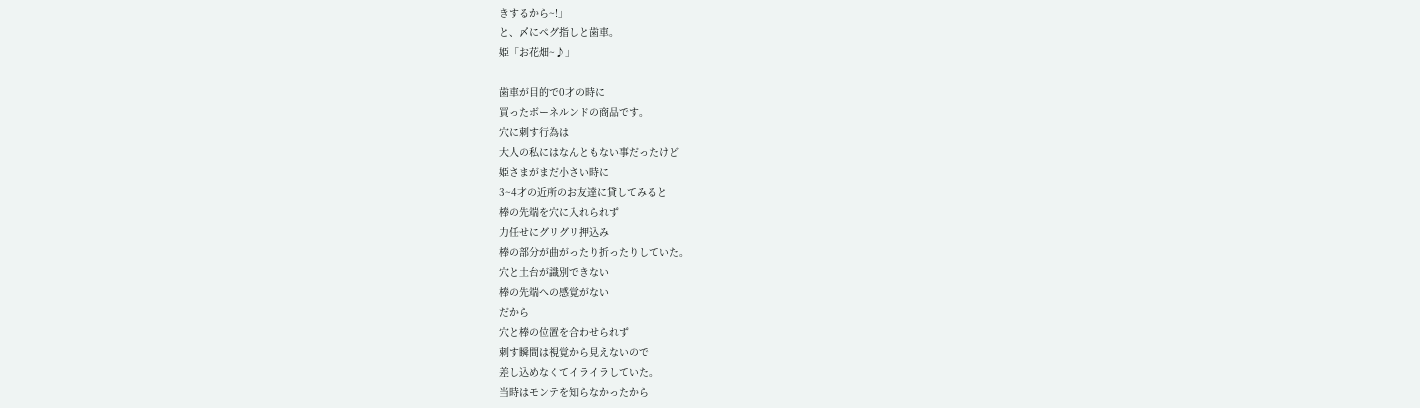きするから~!」
と、〆にペグ指しと歯車。
姫「お花畑~♪」

歯車が目的で0才の時に
買ったボーネルンドの商品です。
穴に刺す行為は
大人の私にはなんともない事だったけど
姫さまがまだ小さい時に
3~4才の近所のお友達に貸してみると
棒の先端を穴に入れられず
力任せにグリグリ押込み
棒の部分が曲がったり折ったりしていた。
穴と土台が識別できない
棒の先端への感覚がない
だから
穴と棒の位置を合わせられず
刺す瞬間は視覚から見えないので
差し込めなくてイライラしていた。
当時はモンテを知らなかったから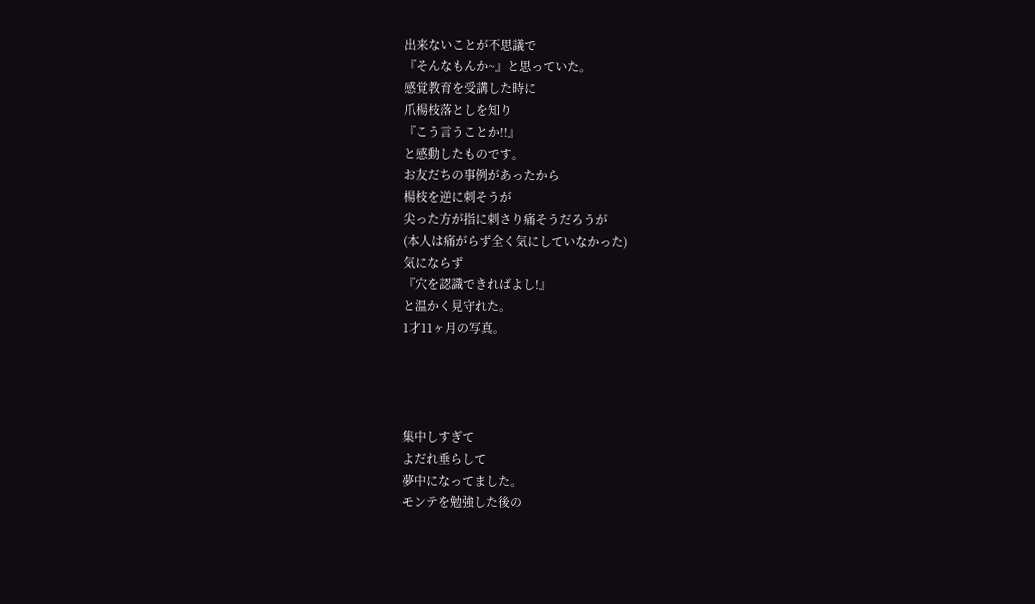出来ないことが不思議で
『そんなもんか~』と思っていた。
感覚教育を受講した時に
爪楊枝落としを知り
『こう言うことか!!』
と感動したものです。
お友だちの事例があったから
楊枝を逆に刺そうが
尖った方が指に刺さり痛そうだろうが
(本人は痛がらず全く気にしていなかった)
気にならず
『穴を認識できればよし!』
と温かく見守れた。
1才11ヶ月の写真。




集中しすぎて
よだれ垂らして
夢中になってました。
モンテを勉強した後の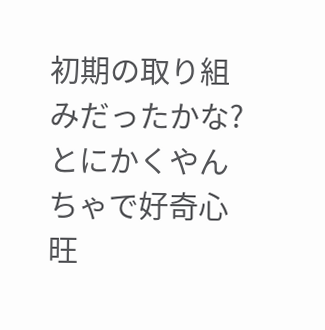初期の取り組みだったかな?
とにかくやんちゃで好奇心旺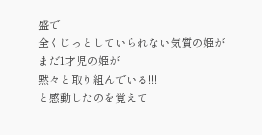盛で
全くじっとしていられない気質の姫が
まだ1才児の姫が
黙々と取り組んでいる!!!
と感動したのを覚えて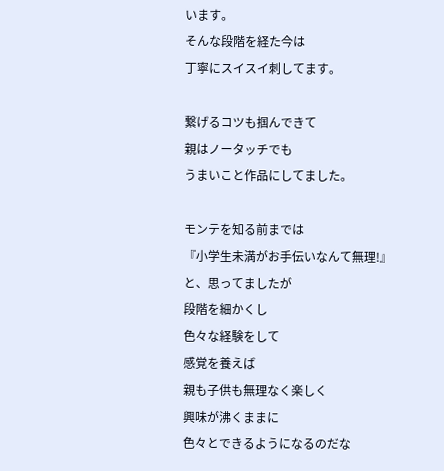います。
そんな段階を経た今は
丁寧にスイスイ刺してます。

繋げるコツも掴んできて
親はノータッチでも
うまいこと作品にしてました。

モンテを知る前までは
『小学生未満がお手伝いなんて無理!』
と、思ってましたが
段階を細かくし
色々な経験をして
感覚を養えば
親も子供も無理なく楽しく
興味が沸くままに
色々とできるようになるのだな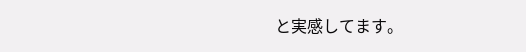と実感してます。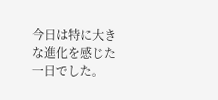今日は特に大きな進化を感じた
一日でした。